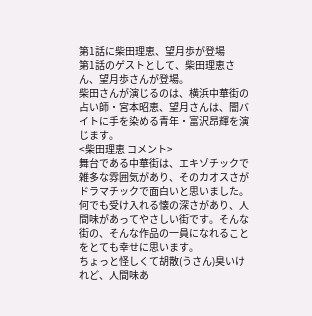第1話に柴田理恵、望月歩が登場
第1話のゲストとして、柴田理恵さん、望月歩さんが登場。
柴田さんが演じるのは、横浜中華街の占い師・宮本昭恵、望月さんは、闇バイトに手を染める青年・富沢昂輝を演じます。
<柴田理恵 コメント>
舞台である中華街は、エキゾチックで雑多な雰囲気があり、そのカオスさがドラマチックで面白いと思いました。何でも受け入れる懐の深さがあり、人間味があってやさしい街です。そんな街の、そんな作品の一員になれることをとても幸せに思います。
ちょっと怪しくて胡散(うさん)臭いけれど、人間味あ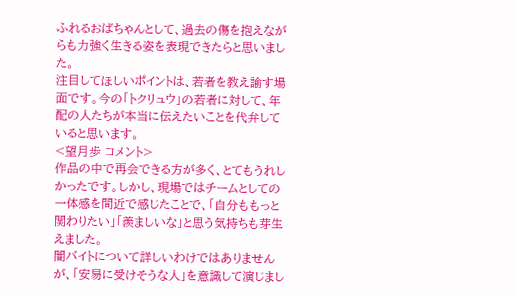ふれるおばちゃんとして、過去の傷を抱えながらも力強く生きる姿を表現できたらと思いました。
注目してほしいポイントは、若者を教え諭す場面です。今の「トクリュウ」の若者に対して、年配の人たちが本当に伝えたいことを代弁していると思います。
<望月歩 コメント>
作品の中で再会できる方が多く、とてもうれしかったです。しかし、現場ではチームとしての一体感を間近で感じたことで、「自分ももっと関わりたい」「羨ましいな」と思う気持ちも芽生えました。
闇バイトについて詳しいわけではありませんが、「安易に受けそうな人」を意識して演じまし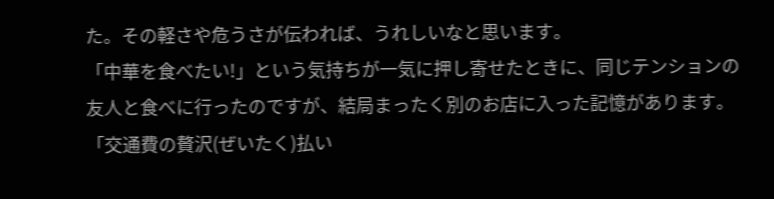た。その軽さや危うさが伝われば、うれしいなと思います。
「中華を食べたい!」という気持ちが一気に押し寄せたときに、同じテンションの友人と食べに行ったのですが、結局まったく別のお店に入った記憶があります。「交通費の贅沢(ぜいたく)払い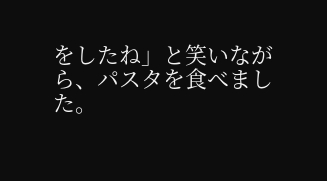をしたね」と笑いながら、パスタを食べました。